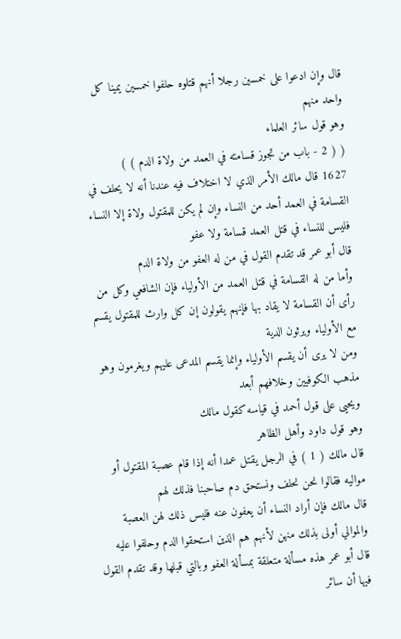قال وإن ادعوا على خمسين رجلا أنهم قتلوه حلفوا خمسين يمينا كل واحد منهم
وهو قول سائر العلماء
( ( 2 - باب من تجوز قسامته في العمد من ولاة الدم ) )
1627 قال مالك الأمر الذي لا اختلاف فيه عندنا أنه لا يحلف في القسامة في العمد أحد من النساء وإن لم يكن للمقتول ولاة إلا النساء فليس للنساء في قتل العمد قسامة ولا عفو
قال أبو عمر قد تقدم القول في من له العفو من ولاة الدم
وأما من له القسامة في قتل العمد من الأولياء فإن الشافعي وكل من رأى أن القسامة لا يقاد بها فإنهم يقولون إن كل وارث للمقتول يقسم مع الأولياء ويرثون الدية
ومن لا يرى أن يقسم الأولياء وإنما يقسم المدعى عليهم ويغرمون وهو مذهب الكوفيين وخلافهم أبعد
ويحيى على قول أحمد في قياسه كقول مالك
وهو قول داود وأهل الظاهر
قال مالك ( 1 ) في الرجل يقتل عمدا أنه إذا قام عصبة المقتول أو مواليه فقالوا نحن نحلف ونستحق دم صاحبنا فذلك لهم
قال مالك فإن أراد النساء أن يعفون عنه فليس ذلك لهن العصبة والموالي أولى بذلك منهن لأنهم هم الذين استحقوا الدم وحلفوا عليه
قال أبو عمر هذه مسألة متعلقة بمسألة العفو وبالتي قبلها وقد تقدم القول فيها أن سائر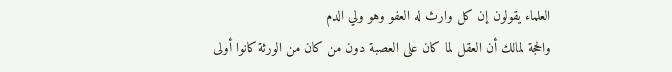العلماء يقولون إن كل وارث له العفو وهو ولي الدم
والحجة لمالك أن العقل لما كان على العصبة دون من كان من الورثة كانوا أولى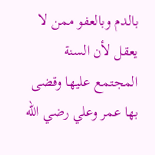بالدم وبالعفو ممن لا يعقل لأن السنة المجتمع عليها وقضى بها عمر وعلي رضي الله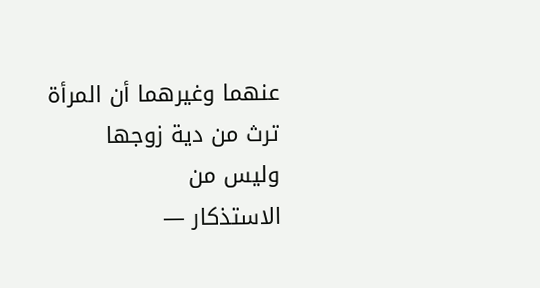عنهما وغيرهما أن المرأة ترث من دية زوجها وليس من
الاستذكار —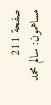صفحة 211
مساهمون: سالم محمد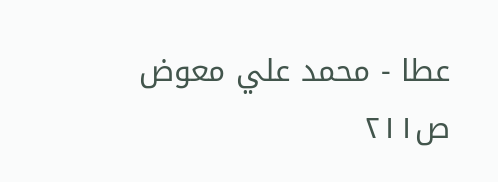عطا - محمد علي معوض
ص٢١١